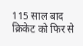115 साल बाद क्रिकेट को फिर से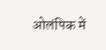ओलंपिक में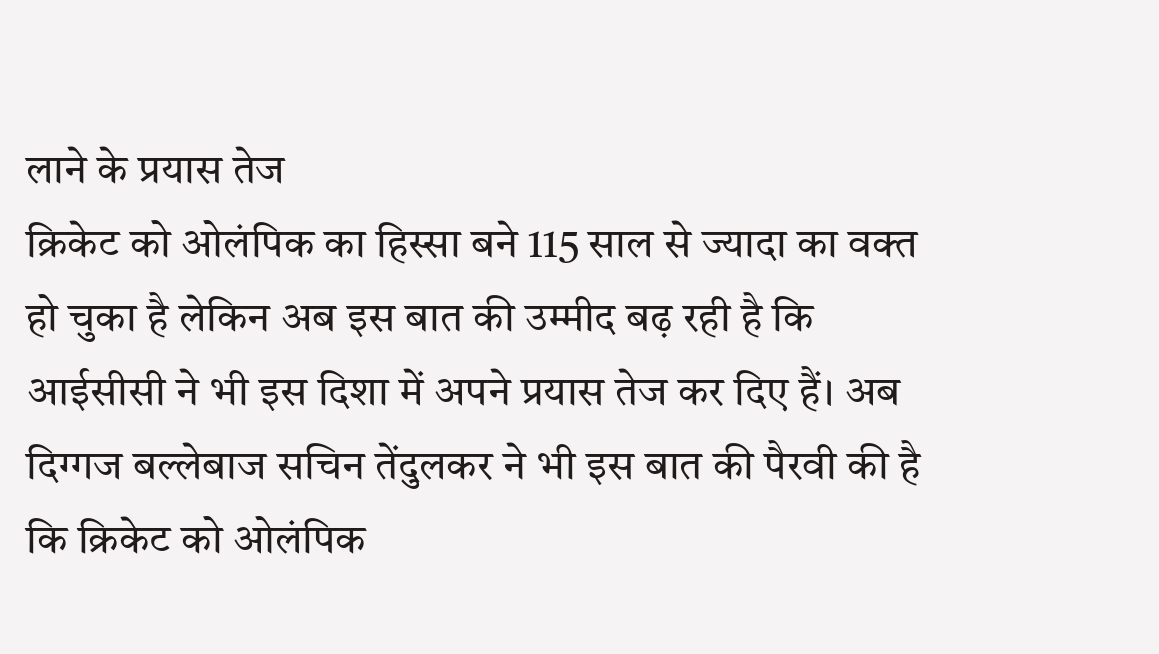लाने के प्रयास तेज
क्रिकेट को ओलंपिक का हिस्सा बने 115 साल से ज्यादा का वक्त हो चुका है लेकिन अब इस बात की उम्मीद बढ़ रही है कि आईसीसी ने भी इस दिशा में अपने प्रयास तेज कर दिए हैं। अब दिग्गज बल्लेबाज सचिन तेंदुलकर ने भी इस बात की पैरवी की है कि क्रिकेट को ओलंपिक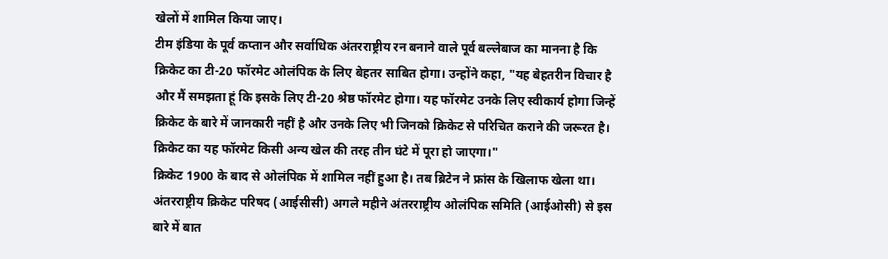खेलों में शामिल किया जाए।
टीम इंडिया के पूर्व कप्तान और सर्वाधिक अंतरराष्ट्रीय रन बनाने वाले पूर्व बल्लेबाज का मानना है कि क्रिकेट का टी-20 फॉरमेट ओलंपिक के लिए बेहतर साबित होगा। उन्होंने कहा, "यह बेहतरीन विचार है और मैं समझता हूं कि इसके लिए टी-20 श्रेष्ठ फॉरमेट होगा। यह फॉरमेट उनके लिए स्वीकार्य होगा जिन्हें क्रिकेट के बारे में जानकारी नहीं है और उनके लिए भी जिनको क्रिकेट से परिचित कराने की जरूरत है। क्रिकेट का यह फॉरमेट किसी अन्य खेल की तरह तीन घंटे में पूरा हो जाएगा।"
क्रिकेट 1900 के बाद से ओलंपिक में शामिल नहीं हुआ है। तब ब्रिटेन ने फ्रांस के खिलाफ खेला था। अंतरराष्ट्रीय क्रिकेट परिषद (आईसीसी) अगले महीने अंतरराष्ट्रीय ओलंपिक समिति (आईओसी) से इस बारे में बात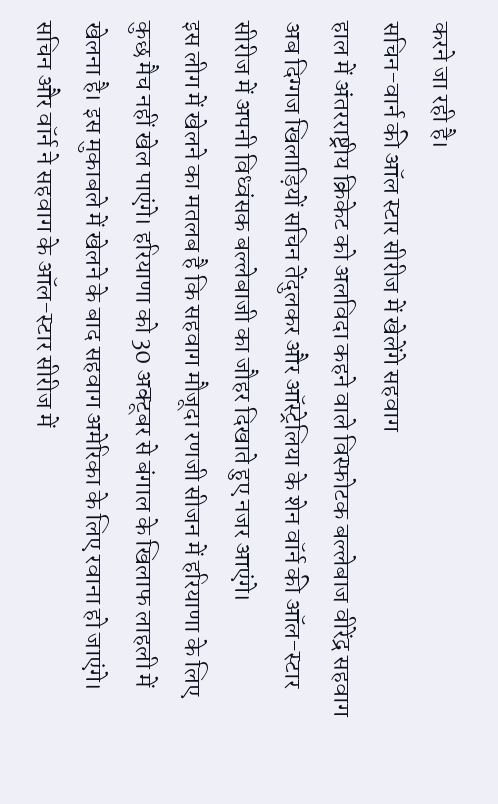करने जा रही है।
सचिन-वार्न की ऑल स्टार सीरीज में खेलेंगे सहवाग
हाल में अंतरराष्ट्रीय क्रिकेट को अलविदा कहने वाले विस्फोटक बल्लेबाज वीरेंद्र सहवाग अब दिग्गज खिलाड़ियों सचिन तेंदुलकर और ऑस्ट्रेलिया के शेन वॉर्न की ऑल-स्टार सीरीज में अपनी विध्वंसक बल्लेबाजी का जौहर दिखाते हुए नजर आएंगे।
इस लीग में खेलने का मतलब है कि सहवाग मौजूदा रणजी सीजन में हरियाणा के लिए कुछ मैच नहीं खेल पाएंगे। हरियाणा को 30 अक्टूबर से बंगाल के खिलाफ लाहली में खेलना है। इस मुकाबले में खेलने के बाद सहवाग अमेरिका के लिए रवाना हो जाएंगे।
सचिन और वॉर्न ने सहवाग के ऑल-स्टार सीरीज में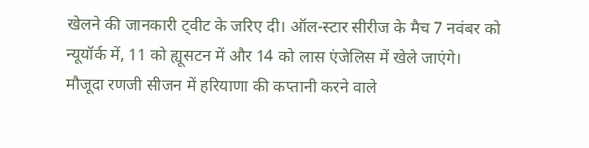खेलने की जानकारी ट्वीट के जरिए दी। ऑल-स्टार सीरीज के मैच 7 नवंबर को न्यूयॉर्क में, 11 को ह्यूसटन में और 14 को लास एंजेलिस में खेले जाएंगे।
मौजूदा रणजी सीजन में हरियाणा की कप्तानी करने वाले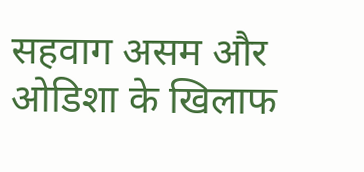सहवाग असम और ओडिशा के खिलाफ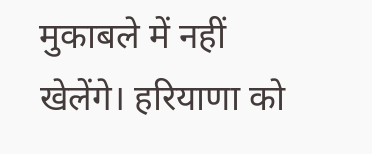मुकाबले में नहीं खेलेंगे। हरियाणा को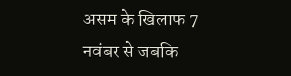असम के खिलाफ 7 नवंबर से जबकि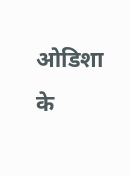ओडिशा के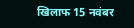खिलाफ 15 नवंबर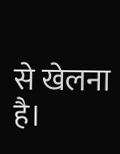से खेलना है।